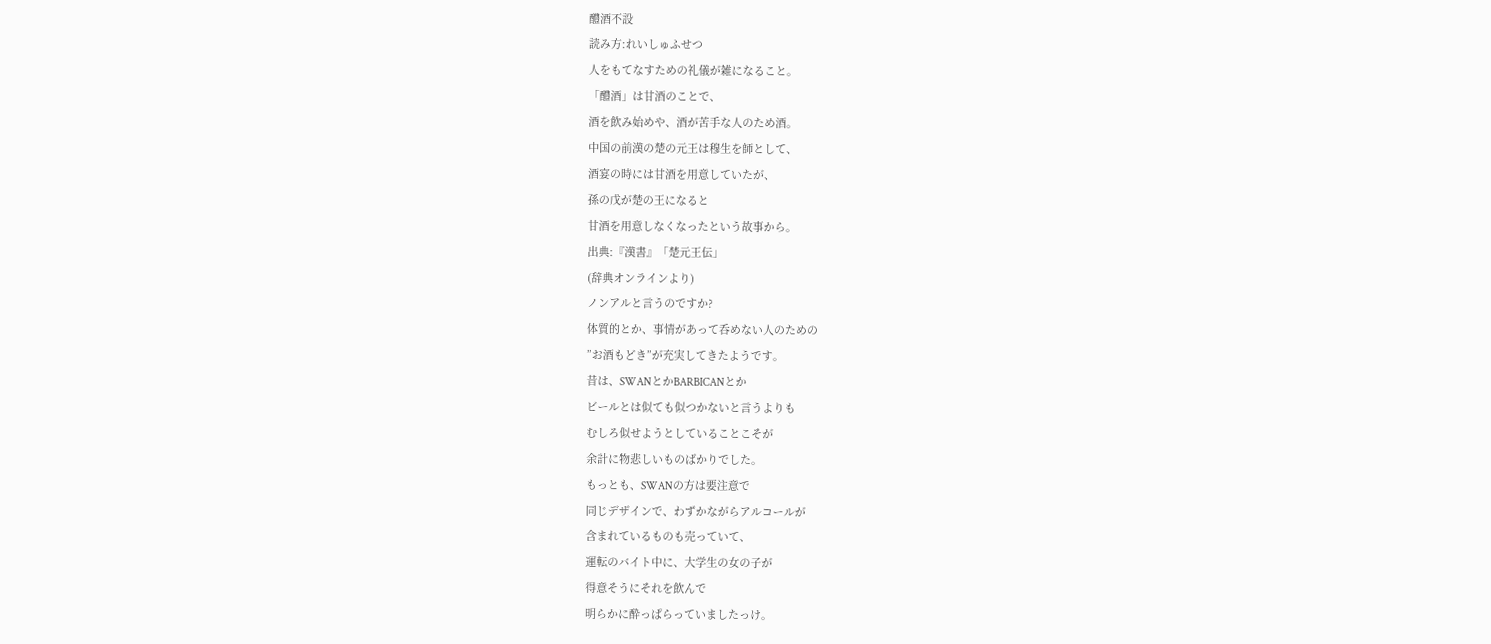醴酒不設
読み方:れいしゅふせつ
人をもてなすための礼儀が雑になること。
「醴酒」は甘酒のことで、
酒を飲み始めや、酒が苦手な人のため酒。
中国の前漢の楚の元王は穆生を師として、
酒宴の時には甘酒を用意していたが、
孫の戊が楚の王になると
甘酒を用意しなくなったという故事から。
出典:『漢書』「楚元王伝」
(辞典オンラインより)
ノンアルと言うのですか?
体質的とか、事情があって呑めない人のための
”お酒もどき”が充実してきたようです。
昔は、SWANとかBARBICANとか
ビールとは似ても似つかないと言うよりも
むしろ似せようとしていることこそが
余計に物悲しいものばかりでした。
もっとも、SWANの方は要注意で
同じデザインで、わずかながらアルコールが
含まれているものも売っていて、
運転のバイト中に、大学生の女の子が
得意そうにそれを飲んで
明らかに酔っぱらっていましたっけ。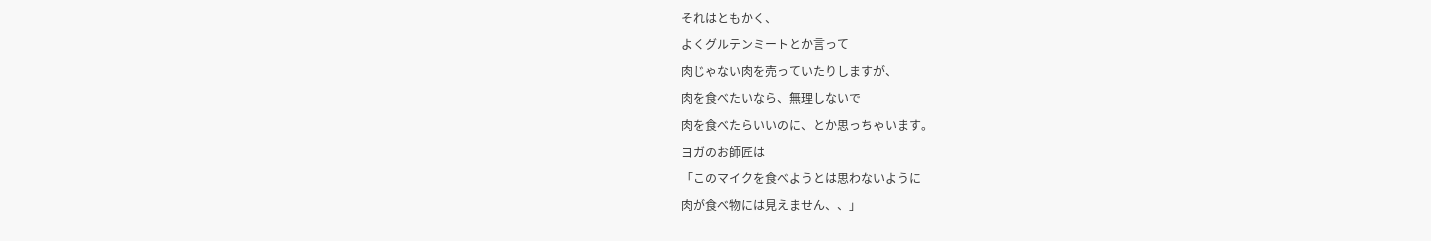それはともかく、
よくグルテンミートとか言って
肉じゃない肉を売っていたりしますが、
肉を食べたいなら、無理しないで
肉を食べたらいいのに、とか思っちゃいます。
ヨガのお師匠は
「このマイクを食べようとは思わないように
肉が食べ物には見えません、、」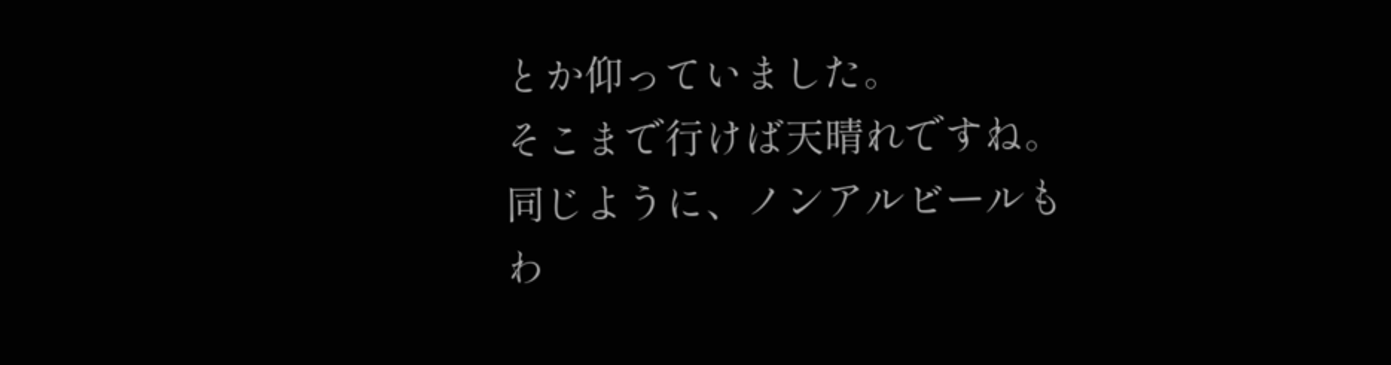とか仰っていました。
そこまで行けば天晴れですね。
同じように、ノンアルビールも
わ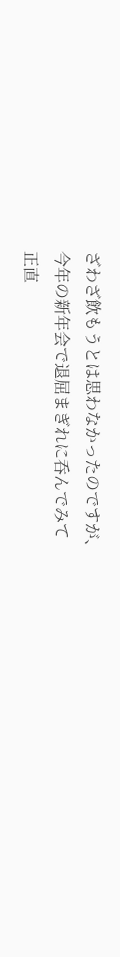ざわざ飲もうとは思わなかったのですが、
今年の新年会で退屈まぎれに呑んでみて
正直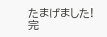たまげました!
完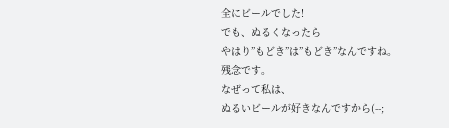全にビールでした!
でも、ぬるくなったら
やはり”もどき”は”もどき”なんですね。
残念です。
なぜって私は、
ぬるいビールが好きなんですから(--;